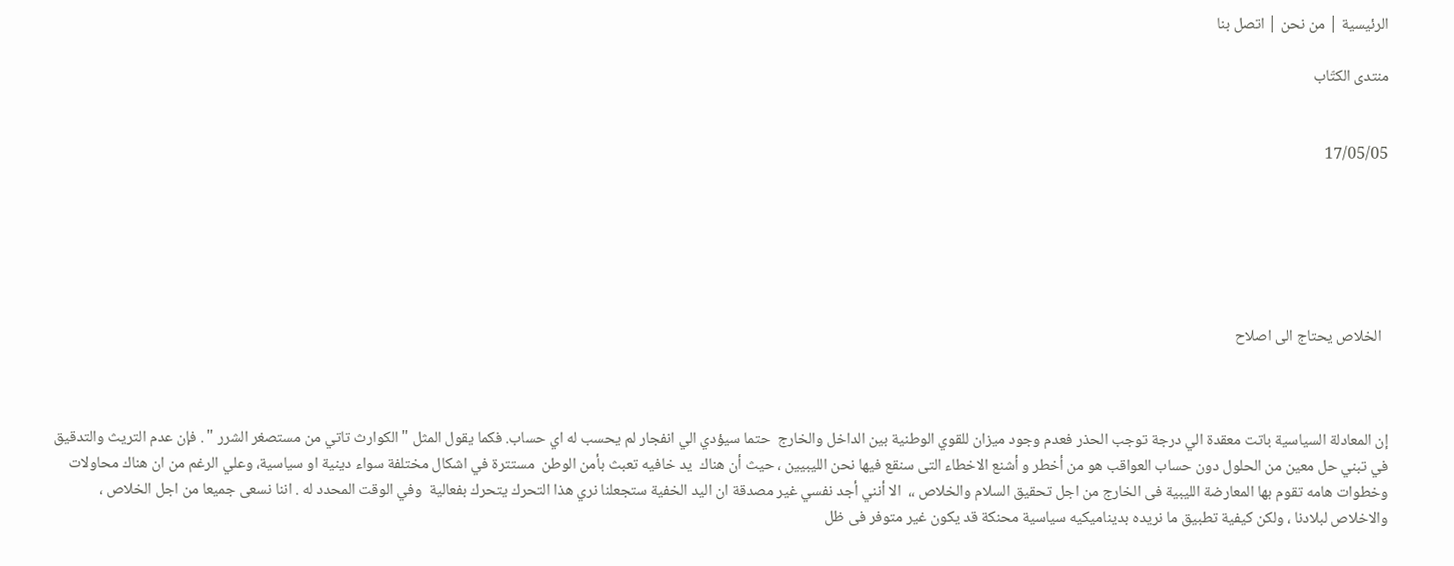الرئيسية | من نحن | اتصل بنا

منتدى الكتّاب


17/05/05






  الخلاص يحتاج الى اصلاح



إن المعادلة السياسية باتت معقدة الي درجة توجب الحذر فعدم وجود ميزان للقوي الوطنية بين الداخل والخارج  حتما سيؤدي الي انفجار لم يحسب له اي حساب. فكما يقول المثل " الكوارث تاتي من مستصغر الشرر " . فإن عدم التريث والتدقيق في تبني حل معين من الحلول دون حساب العواقب هو من أخطر و أشنع الاخطاء التى سنقع فيها نحن الليبيين ، حيث أن هناك  يد خافيه تعبث بأمن الوطن  مستترة في اشكال مختلفة سواء دينية او سياسية، وعلي الرغم من ان هناك محاولات  وخطوات هامه تقوم بها المعارضة الليبية فى الخارج من اجل تحقيق السلام والخلاص ،،  الا أنني أجد نفسي غير مصدقة ان اليد الخفية ستجعلنا نري هذا التحرك يتحرك بفعالية  وفي الوقت المحدد له . اننا نسعى جميعا من اجل الخلاص ، والاخلاص لبلادنا ، ولكن كيفية تطبيق ما نريده بديناميكيه سياسية محنكة قد يكون غير متوفر فى ظل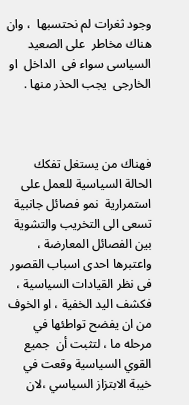وجود ثغرات لم نحتسبها  ، وان هناك مخاطر  على الصعيد السياسى سواء فى  الداخل  او الخارجى  يجب الحذر منها .



فهناك من يستغل تفكك الحالة السياسية للعمل على استمرارية  نمو فصائل جانبية  تسعى الى التخريب والتشوية بين الفصائل المعارضة ، واعتبرها احدى اسباب القصور  فى نظر القيادات السياسية ، فكشف اليد الخفية ، او الخوف من ان يفضح تواطئها في مرحله ما ، لتثبت أن  جميع القوي السياسية وقعت في خيبة الابتزاز السياسي ،لان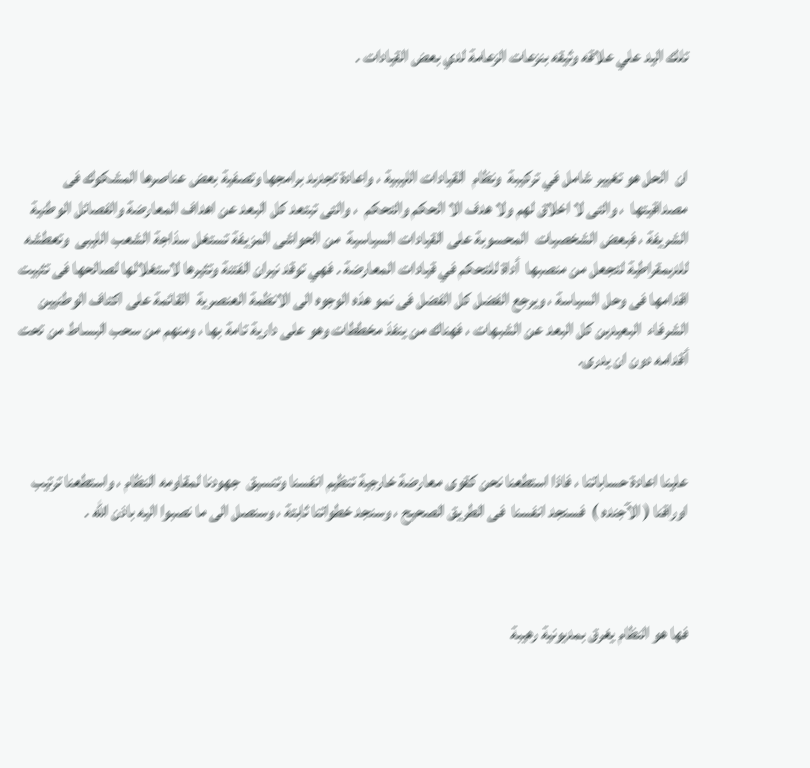تلك اليد علي علاقه وثيقه بنزعات الزعامة لدي بعض القيادات .



ان  الحل هو تغيير شامل في تركيبة  ونظام  القيادات الليبية ، واعادة تجديد برامجها وتصفية بعض عناصرها المشكوك فى مصداقيتها  ، والتى لا اخلاق لهم ولا هدف الا الحكم والتحكم  ، والتى تبتعد كل البعد عن اهداف المعارضة والفصائل الوطنية  الشريفة ، فبعض الشخصيات  المحسوبة على القيادات السياسية  من الحواشى المزيفة تستغل سذاجة الشعب الليبى  وتعطشه للديمقراطية لتجعل من منصبها  أداة للتحكم في قيادات المعارضة . فهي توقد نيران الفتنة وتثيرها لاستغلالها لصالحها فى تثبيت اقدامها فى وحل السياسة ، ويرجع الفضل كل الفضل فى نمو هذه الوجوه الى الانظمة العنصرية  القائمة على اكتاف الوطنيين الشرفاء  البعيدين كل البعد عن الشبهات ، فهناك من ينفذ مخططات وهو على دارية تامة بها ، ومنهم من سحب البساط من تحت أقدامه دون ان يدرى.



علينا اعادة حساباتنا ، فاذا استطعنا نحن كقوى معارضة خارجية تنظيم انفسنا وتنسيق  جهودنا لمقاومه النظام ، واستطعنا ترتيب  اوراقنا ( الآجنده )  فسنجد انفسنا  فى الطريق الصحيح ، وسنجد خطواتنا ثابتة ، وسنصل الى ما نصبوا اليه باذن الله .



فها هو النظام يغرق بمديونية رهيبة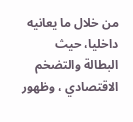من خلال ما يعانيه داخليا، حيث البطالة والتضخم الاقتصادي ، وظهور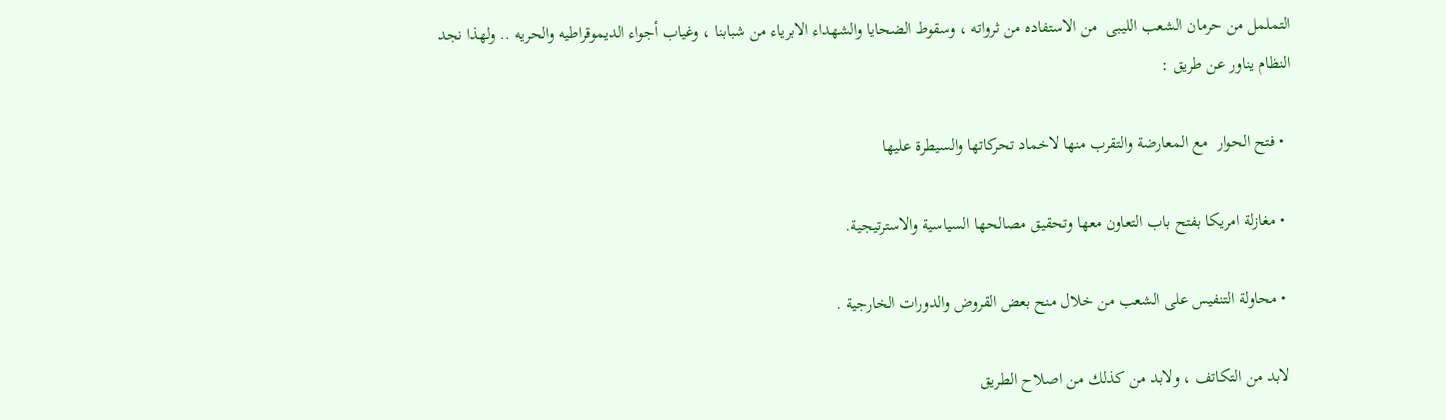التململ من حرمان الشعب الليبى  من الاستفاده من ثرواته ، وسقوط الضحايا والشهداء الابرياء من شبابنا ، وغياب أجواء الديموقراطيه والحريه .. ولهذا نجد النظام يناور عن طريق :

  • فتح الحوار  مع المعارضة والتقرب منها لاخماد تحركاتها والسيطرة عليها

  • مغازلة امريكا بفتح باب التعاون معها وتحقيق مصالحها السياسية والاسترتيجية.

  • محاولة التنفيس على الشعب من خلال منح بعض القروض والدورات الخارجية .

 لابد من التكاتف ، ولابد من كذلك من اصلاح الطريق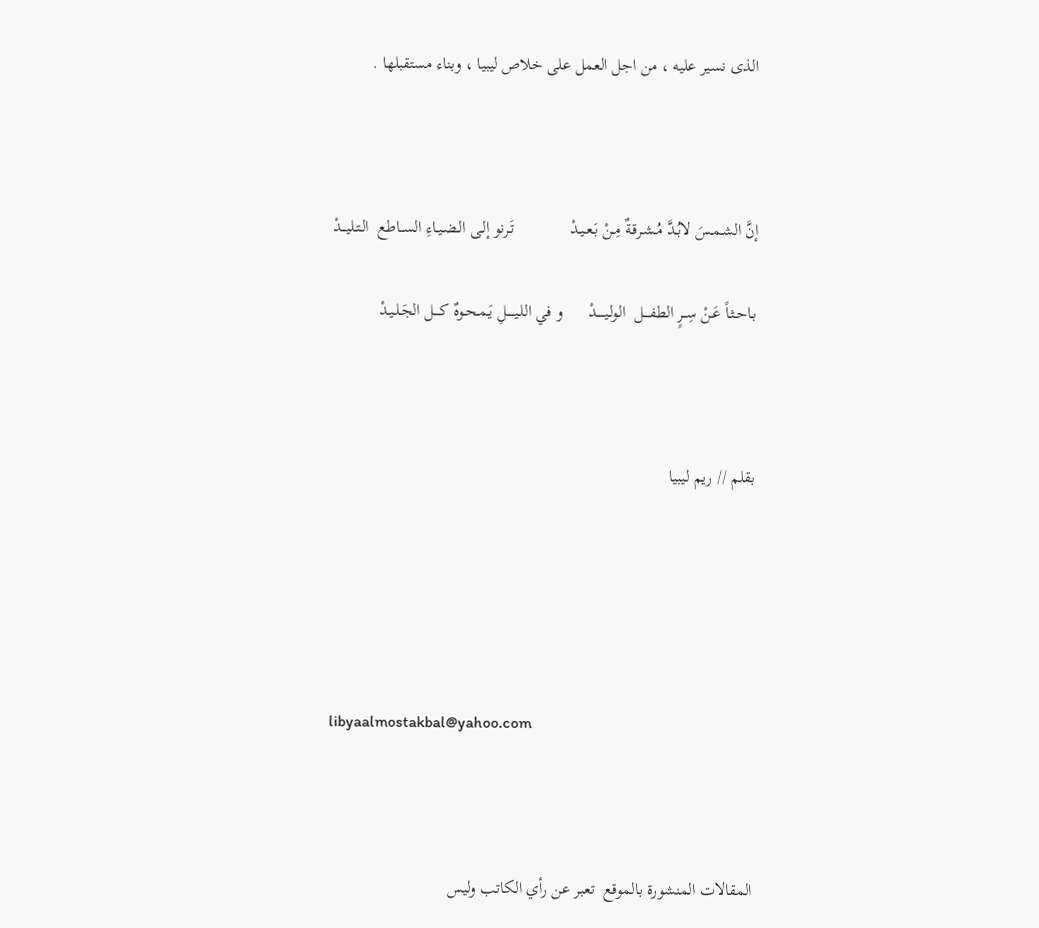الذى نسير عليه ، من اجل العمل على خلاص ليبيا ، وبناء مستقبلها .



إنَّ الشـمـسَ لابُـدَّ مُـشـرقـةٌ مِـنْ بَـعـيـدْ             تَـرنو إلـى الـضـيـاءِ الســاطع  الـتـليـــدْ

بـاحـثـاً عَـنْ سِــرٍ الطفــــل  الولـيـــــدْ      و في اللـيـــــلِ يَـمـحـوهٌ كــــل الجَـلـيـدْ



بقلم // ريم ليبيا





libyaalmostakbal@yahoo.com



المقالات المنشورة بالموقع  تعبر عن رأي الكاتب وليس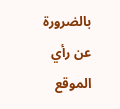بالضرورة عن رأي الموقع